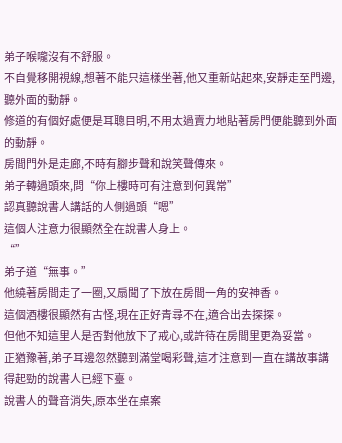弟子喉嚨沒有不舒服。
不自覺移開視線,想著不能只這樣坐著,他又重新站起來,安靜走至門邊,聽外面的動靜。
修道的有個好處便是耳聰目明,不用太過賣力地貼著房門便能聽到外面的動靜。
房間門外是走廊,不時有腳步聲和說笑聲傳來。
弟子轉過頭來,問“你上樓時可有注意到何異常”
認真聽說書人講話的人側過頭“嗯”
這個人注意力很顯然全在說書人身上。
“”
弟子道“無事。”
他繞著房間走了一圈,又扇聞了下放在房間一角的安神香。
這個酒樓很顯然有古怪,現在正好青尋不在,適合出去探探。
但他不知這里人是否對他放下了戒心,或許待在房間里更為妥當。
正猶豫著,弟子耳邊忽然聽到滿堂喝彩聲,這才注意到一直在講故事講得起勁的說書人已經下臺。
說書人的聲音消失,原本坐在桌案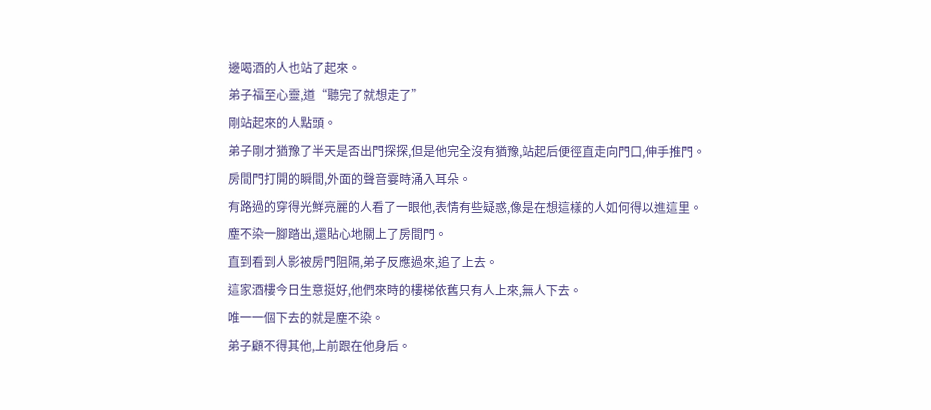邊喝酒的人也站了起來。
弟子福至心靈,道“聽完了就想走了”
剛站起來的人點頭。
弟子剛才猶豫了半天是否出門探探,但是他完全沒有猶豫,站起后便徑直走向門口,伸手推門。
房間門打開的瞬間,外面的聲音霎時涌入耳朵。
有路過的穿得光鮮亮麗的人看了一眼他,表情有些疑惑,像是在想這樣的人如何得以進這里。
塵不染一腳踏出,還貼心地關上了房間門。
直到看到人影被房門阻隔,弟子反應過來,追了上去。
這家酒樓今日生意挺好,他們來時的樓梯依舊只有人上來,無人下去。
唯一一個下去的就是塵不染。
弟子顧不得其他,上前跟在他身后。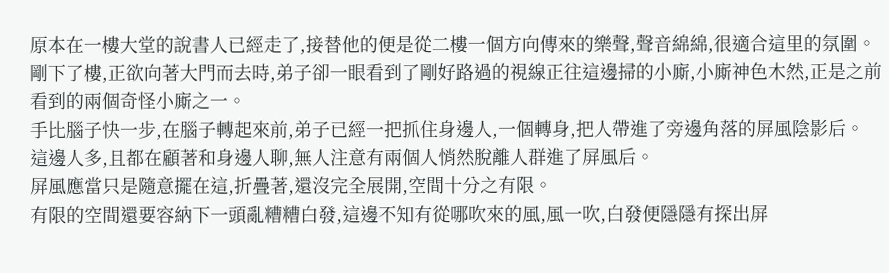原本在一樓大堂的說書人已經走了,接替他的便是從二樓一個方向傳來的樂聲,聲音綿綿,很適合這里的氛圍。
剛下了樓,正欲向著大門而去時,弟子卻一眼看到了剛好路過的視線正往這邊掃的小廝,小廝神色木然,正是之前看到的兩個奇怪小廝之一。
手比腦子快一步,在腦子轉起來前,弟子已經一把抓住身邊人,一個轉身,把人帶進了旁邊角落的屏風陰影后。
這邊人多,且都在顧著和身邊人聊,無人注意有兩個人悄然脫離人群進了屏風后。
屏風應當只是隨意擺在這,折疊著,還沒完全展開,空間十分之有限。
有限的空間還要容納下一頭亂糟糟白發,這邊不知有從哪吹來的風,風一吹,白發便隱隱有探出屏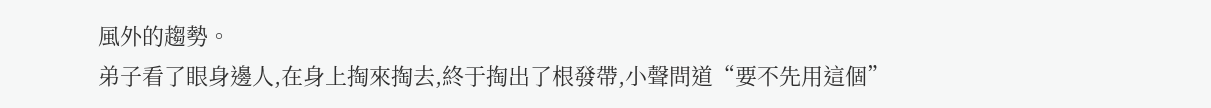風外的趨勢。
弟子看了眼身邊人,在身上掏來掏去,終于掏出了根發帶,小聲問道“要不先用這個”